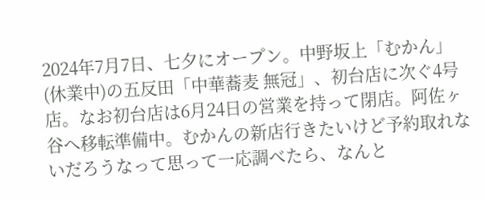2024年7月7日、七夕にオープン。中野坂上「むかん」(休業中)の五反田「中華蕎麦 無冠」、初台店に次ぐ4号店。なお初台店は6月24日の営業を持って閉店。阿佐ヶ谷へ移転準備中。むかんの新店行きたいけど予約取れないだろうなって思って一応調べたら、なんと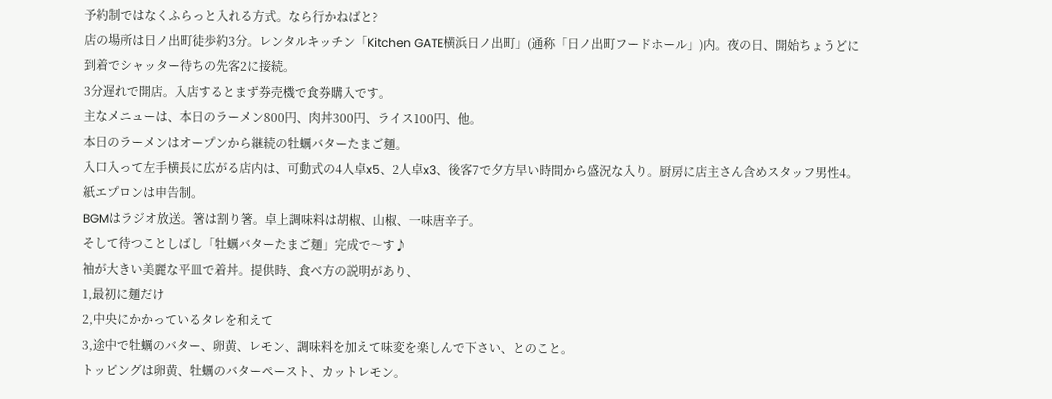予約制ではなくふらっと入れる方式。なら行かねばと?
店の場所は日ノ出町徒歩約3分。レンタルキッチン「Kitchen GATE横浜日ノ出町」(通称「日ノ出町フードホール」)内。夜の日、開始ちょうどに到着でシャッター待ちの先客2に接続。
3分遅れで開店。入店するとまず券売機で食券購入です。
主なメニューは、本日のラーメン800円、肉丼300円、ライス100円、他。
本日のラーメンはオープンから継続の牡蠣バターたまご麺。
入口入って左手横長に広がる店内は、可動式の4人卓x5、2人卓x3、後客7で夕方早い時間から盛況な入り。厨房に店主さん含めスタッフ男性4。紙エプロンは申告制。
BGMはラジオ放送。箸は割り箸。卓上調味料は胡椒、山椒、一味唐辛子。
そして待つことしばし「牡蠣バターたまご麺」完成で〜す♪
袖が大きい美麗な平皿で着丼。提供時、食べ方の説明があり、
1,最初に麺だけ
2,中央にかかっているタレを和えて
3,途中で牡蠣のバター、卵黄、レモン、調味料を加えて味変を楽しんで下さい、とのこと。
トッピングは卵黄、牡蠣のバターペースト、カットレモン。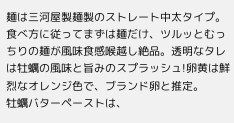麺は三河屋製麺製のストレート中太タイプ。食べ方に従ってまずは麺だけ、ツルッとむっちりの麺が風味食感喉越し絶品。透明なタレは牡蠣の風味と旨みのスプラッシュ!卵黄は鮮烈なオレンジ色で、ブランド卵と推定。
牡蠣バターペーストは、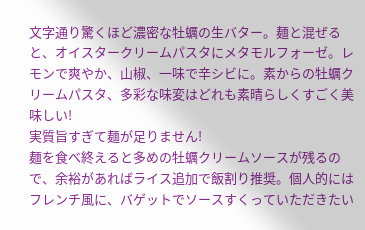文字通り驚くほど濃密な牡蠣の生バター。麺と混ぜると、オイスタークリームパスタにメタモルフォーゼ。レモンで爽やか、山椒、一味で辛シビに。素からの牡蠣クリームパスタ、多彩な味変はどれも素晴らしくすごく美味しい!
実質旨すぎて麺が足りません!
麺を食べ終えると多めの牡蠣クリームソースが残るので、余裕があればライス追加で飯割り推奨。個人的にはフレンチ風に、バゲットでソースすくっていただきたい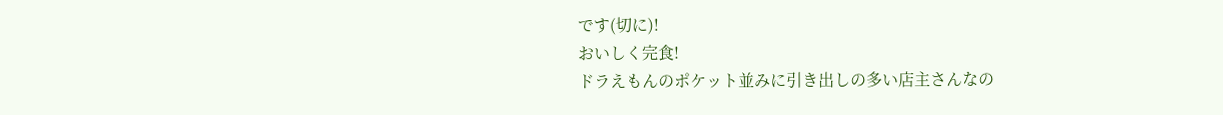です(切に)!
おいしく完食!
ドラえもんのポケット並みに引き出しの多い店主さんなの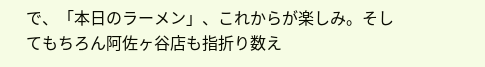で、「本日のラーメン」、これからが楽しみ。そしてもちろん阿佐ヶ谷店も指折り数え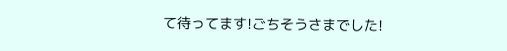て待ってます!ごちそうさまでした!